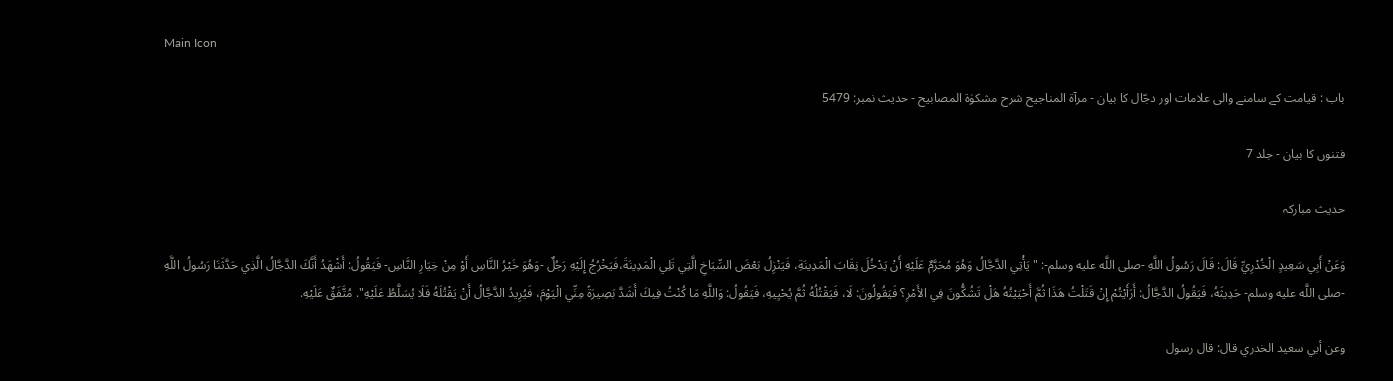Main Icon

باب : قیامت کے سامنے والی علامات اور دجّال کا بیان - مرآۃ المناجیح شرح مشکوٰۃ المصابیح - حدیث نمبر: 5479

فتنوں کا بیان - جلد 7

حدیث مبارکہ

وَعَنْ أَبِي سَعِيدٍ الْخُدْرِيِّ قَالَ: قَالَ رَسُولُ اللَّهِ -صلى اللَّه عليه وسلم-: "يَأْتِي الدَّجَّالُ وَهُوَ مُحَرَّمٌ عَلَيْهِ أَنْ يَدْخُلَ نِقَابَ الْمَدِينَةِ، فَيَنْزِلُ بَعْضَ السِّبَاخِ الَّتِي تَلِي الْمَدِينَةَ،فَيَخْرُجُ إِلَيْهِ رَجُلٌ -وَهُوَ خَيْرُ النَّاسِ أَوْ مِنْ خِيَارِ النَّاسِ- فَيَقُولُ: أَشْهَدُ أَنَّكَ الدَّجَّالُ الَّذِي حَدَّثَنَا رَسُولُ اللَّهِ -صلى اللَّه عليه وسلم- حَدِيثَهُ، فَيَقُولُ الدَّجَّالُ: أَرَأَيْتُمْ إِنْ قَتَلْتُ هَذَا ثُمَّ أَحْيَيْتُهُ هَلْ تَشُكُّونَ فِي الأَمْرِ؟ فَيَقُولُونَ: لَا، فَيَقْتُلُهُ ثُمَّ يُحْيِيهِ، فَيَقُولُ: وَاللَّهِ مَا كُنْتُ فِيكَ أَشَدَّ بَصِيرَةً مِنِّي الْيَوْمَ، فَيُرِيدُ الدَّجَّالُ أَنْ يَقْتُلَهُ فَلَا يُسَلَّطُ عَلَيْهِ". مُتَّفَقٌ عَلَيْهِ.

وعن أبي سعيد الخدري قال: قال رسول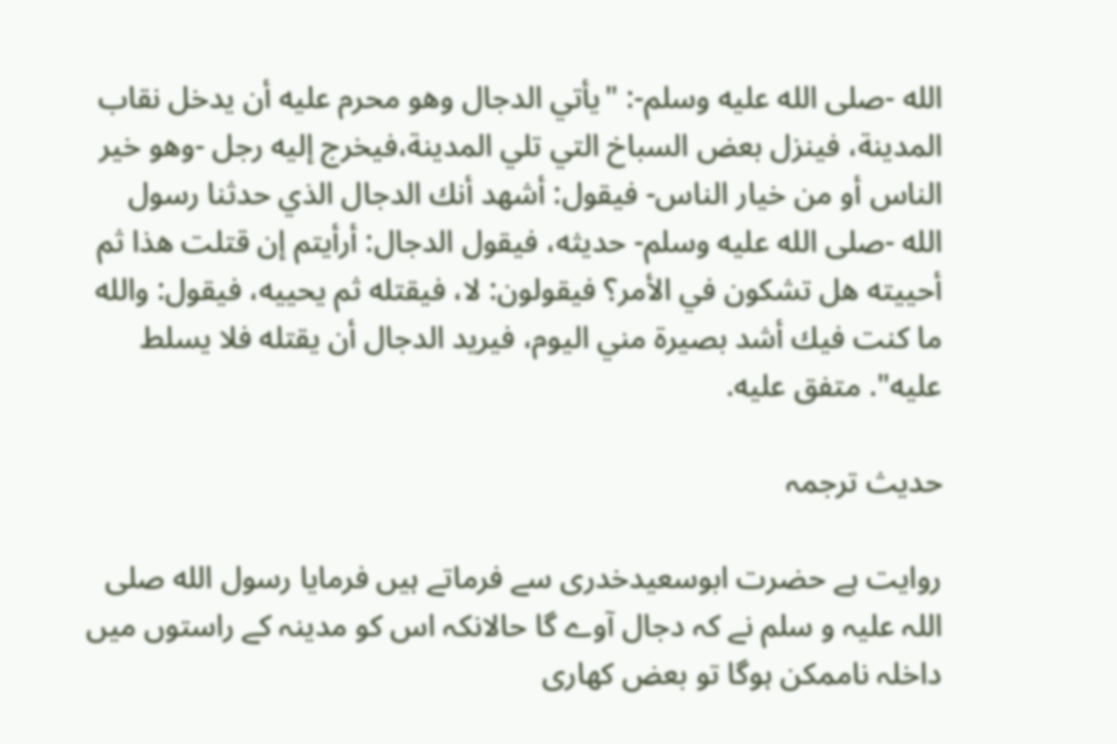الله -صلى الله عليه وسلم-: "يأتي الدجال وهو محرم عليه أن يدخل نقاب المدينة، فينزل بعض السباخ التي تلي المدينة،فيخرج إليه رجل -وهو خير الناس أو من خيار الناس- فيقول: أشهد أنك الدجال الذي حدثنا رسول الله -صلى الله عليه وسلم- حديثه، فيقول الدجال: أرأيتم إن قتلت هذا ثم أحييته هل تشكون في الأمر؟ فيقولون: لا، فيقتله ثم يحييه، فيقول: والله ما كنت فيك أشد بصيرة مني اليوم، فيريد الدجال أن يقتله فلا يسلط عليه". متفق عليه.

حدیث ترجمہ

روایت ہے حضرت ابوسعیدخدری سے فرماتے ہیں فرمایا رسول الله صلی اللہ علیہ و سلم نے کہ دجال آوے گا حالانکہ اس کو مدینہ کے راستوں میں داخلہ ناممکن ہوگا تو بعض کھاری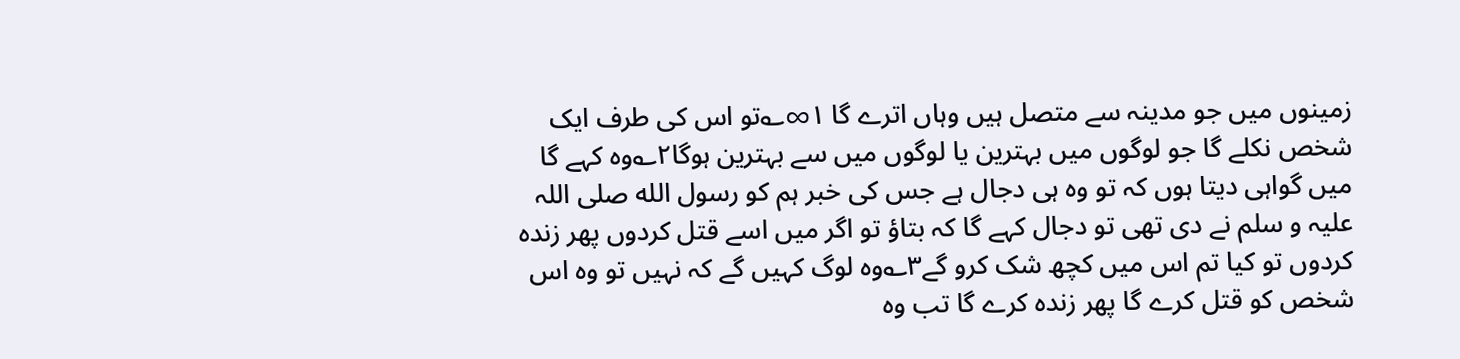زمینوں میں جو مدینہ سے متصل ہیں وہاں اترے گا ۱∞؎تو اس کی طرف ایک شخص نکلے گا جو لوگوں میں بہترین یا لوگوں میں سے بہترین ہوگا۲؎وہ کہے گا میں گواہی دیتا ہوں کہ تو وہ ہی دجال ہے جس کی خبر ہم کو رسول الله صلی اللہ علیہ و سلم نے دی تھی تو دجال کہے گا کہ بتاؤ تو اگر میں اسے قتل کردوں پھر زندہ کردوں تو کیا تم اس میں کچھ شک کرو گے۳؎وہ لوگ کہیں گے کہ نہیں تو وہ اس شخص کو قتل کرے گا پھر زندہ کرے گا تب وہ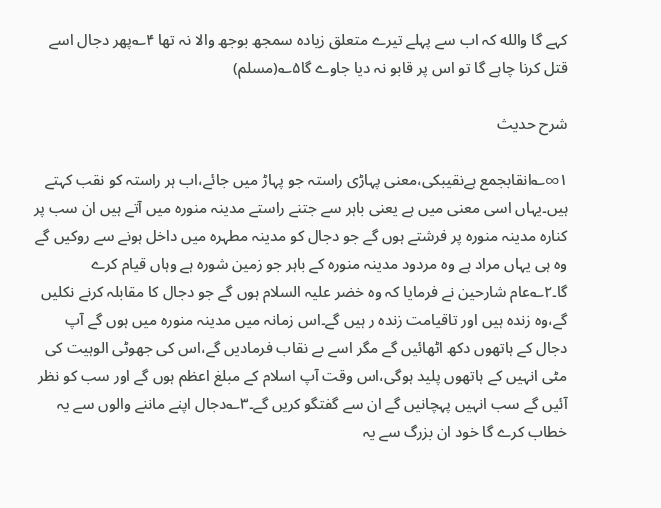کہے گا والله کہ اب سے پہلے تیرے متعلق زیادہ سمجھ بوجھ والا نہ تھا ۴؎پھر دجال اسے قتل کرنا چاہے گا تو اس پر قابو نہ دیا جاوے گا۵؎(مسلم)

شرح حدیث

۱∞؎انقابجمع ہےنقیبکی،معنی پہاڑی راستہ جو پہاڑ میں جائے،اب ہر راستہ کو نقب کہتے ہیں۔یہاں اسی معنی میں ہے یعنی باہر سے جتنے راستے مدینہ منورہ میں آتے ہیں ان سب پر کنارہ مدینہ منورہ پر فرشتے ہوں گے جو دجال کو مدینہ مطہرہ میں داخل ہونے سے روکیں گے وہ ہی یہاں مراد ہے وہ مردود مدینہ منورہ کے باہر جو زمین شورہ ہے وہاں قیام کرے گا۔۲؎عام شارحین نے فرمایا کہ وہ خضر علیہ السلام ہوں گے جو دجال کا مقابلہ کرنے نکلیں گے،وہ زندہ ہیں اور تاقیامت زندہ ر ہیں گے۔اس زمانہ میں مدینہ منورہ میں ہوں گے آپ دجال کے ہاتھوں دکھ اٹھائیں گے مگر اسے بے نقاب فرمادیں گے،اس کی جھوٹی الوہیت کی مٹی انہیں کے ہاتھوں پلید ہوگی،اس وقت آپ اسلام کے مبلغ اعظم ہوں گے اور سب کو نظر آئیں گے سب انہیں پہچانیں گے ان سے گفتگو کریں گے۔۳؎دجال اپنے ماننے والوں سے یہ خطاب کرے گا خود ان بزرگ سے یہ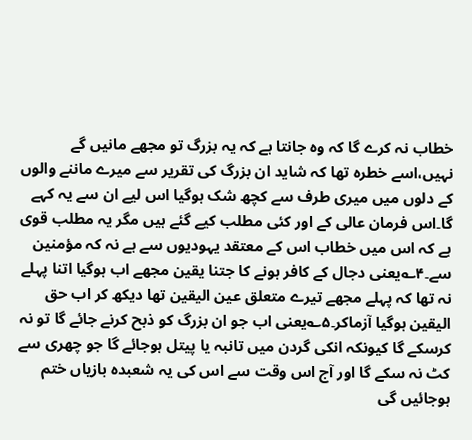خطاب نہ کرے گا کہ وہ جانتا ہے کہ یہ بزرگ تو مجھے مانیں گے نہیں،اسے خطرہ تھا کہ شاید ان بزرگ کی تقریر سے میرے ماننے والوں کے دلوں میں میری طرف سے کچھ شک ہوگیا اس لیے ان سے یہ کہے گا۔اس فرمان عالی کے اور کئی مطلب کیے گئے ہیں مگر یہ مطلب قوی ہے کہ اس میں خطاب اس کے معتقد یہودیوں سے ہے نہ کہ مؤمنین سے۔۴؎یعنی دجال کے کافر ہونے کا جتنا یقین مجھے اب ہوگیا اتنا پہلے نہ تھا کہ پہلے مجھے تیرے متعلق عین الیقین تھا دیکھ کر اب حق الیقین ہوگیا آزماکر۔۵؎یعنی اب جو ان بزرگ کو ذبح کرنے جائے گا تو نہ کرسکے گا کیونکہ انکی گردن میں تانبہ یا پیتل ہوجائے گا جو چھری سے کٹ نہ سکے گا اور آج اس وقت سے اس کی یہ شعبدہ بازیاں ختم ہوجائیں گی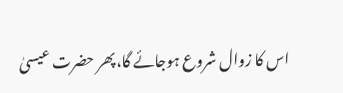اس کا زوال شروع ہوجائے گا،پھر حضرت عیسیٰ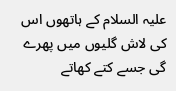علیہ السلام کے ہاتھوں اس کی لاش گلیوں میں پھرے گی جسے کتے کھاتے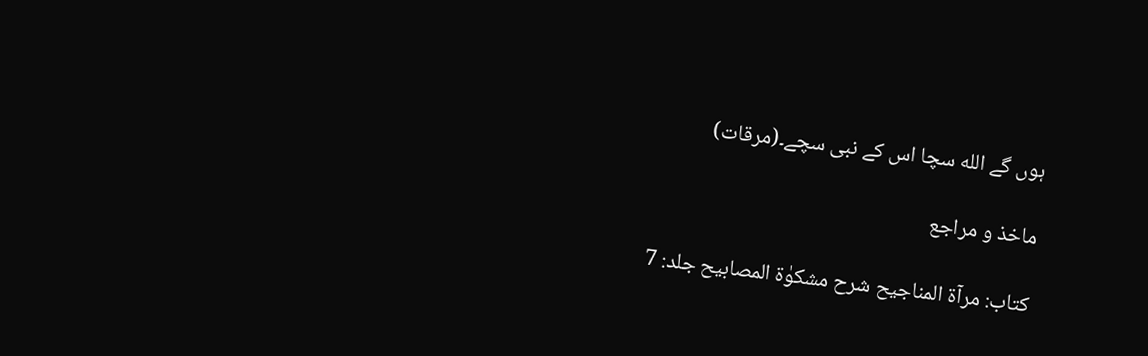ہوں گے الله سچا اس کے نبی سچے۔(مرقات)

ماخذ و مراجع

کتاب: مرآۃ المناجیح شرح مشکوٰۃ المصابیح جلد: 7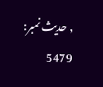, حدیث نمبر: 5479